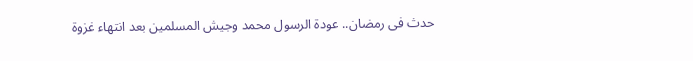حدث فى رمضان.. عودة الرسول محمد وجيش المسلمين بعد انتهاء غزوة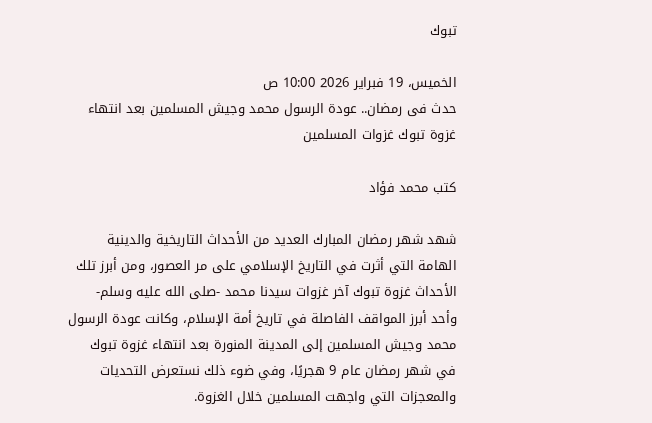تبوك

الخميس، 19 فبراير 2026 10:00 ص
حدث فى رمضان.. عودة الرسول محمد وجيش المسلمين بعد انتهاء غزوة تبوك غزوات المسلمين

كتب محمد فؤاد

شهد شهر رمضان المبارك العديد من الأحداث التاريخية والدينية الهامة التي أثرت في التاريخ الإسلامي على مر العصور، ومن أبرز تلك الأحداث غزوة تبوك آخر غزوات سيدنا محمد -صلى الله عليه وسلم- وأحد أبرز المواقف الفاصلة في تاريخ أمة الإسلام، وكانت عودة الرسول محمد وجيش المسلمين إلى المدينة المنورة بعد انتهاء غزوة تبوك في شهر رمضان عام 9 هجريًا، وفي ضوء ذلك نستعرض التحديات والمعجزات التي واجهت المسلمين خلال الغزوة.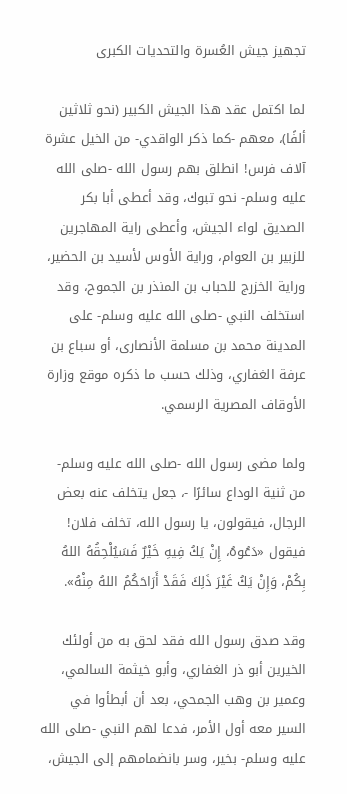تجهيز جيش العُسرة والتحديات الكبرى

لما اكتمل عقد هذا الجيش الكبير (نحو ثلاثين ألفًا)، معهم -كما ذكر الواقدي- من الخيل عشرة آلاف فرس! انطلق بهم رسول الله -صلى الله عليه وسلم- نحو تبوك، وقد أعطى أبا بكر الصديق لواء الجيش، وأعطى راية المهاجرين للزبير بن العوام، وراية الأوس لأسيد بن الحضير، وراية الخزرج للحباب بن المنذر بن الجموح، وقد استخلف النبي -صلى الله عليه وسلم- على المدينة محمد بن مسلمة الأنصارى، أو سباع بن عرفة الغفاري، وذلك حسب ما ذكره موقع وزارة الأوقاف المصرية الرسمي.

ولما مضى رسول الله -صلى الله عليه وسلم- من ثنية الوداع سائرًا -، جعل يتخلف عنه بعض الرجال، فيقولون، يا رسول الله، تخلف فلان! فيقول «دَعُوهُ، إِنْ يَكُ فِيهِ خَيْرٌ فَسَيُلْحِقُهُ اللهُ بِكُمْ، وَإِنْ يَكُ غَيْرَ ذَلِكَ فَقَدْ أَرَاحَكُمُ اللهُ مِنْهُ».

وقد صدق رسول الله فقد لحق به من أولئك الخيرين أبو ذر الغفاري، وأبو خيثمة السالمي، وعمير بن وهب الجمحي، بعد أن أبطأوا في السير معه أول الأمر، فدعا لهم النبي -صلى الله عليه وسلم- بخير، وسر بانضمامهم إلى الجيش،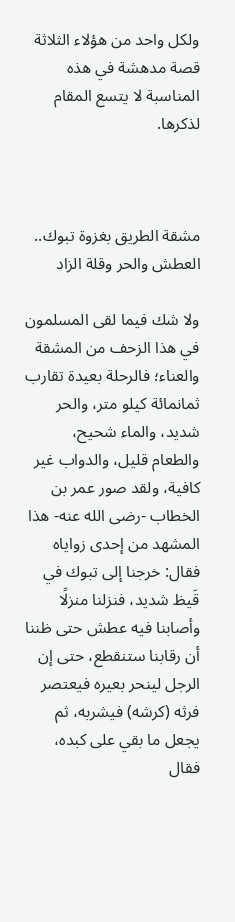ولكل واحد من هؤلاء الثلاثة قصة مدهشة في هذه المناسبة لا يتسع المقام لذكرها.



مشقة الطريق بغزوة تبوك.. العطش والحر وقلة الزاد

ولا شك فيما لقى المسلمون في هذا الزحف من المشقة والعناء؛ فالرحلة بعيدة تقارب ثمانمائة كيلو متر، والحر شديد، والماء شحيح، والطعام قليل، والدواب غير كافية، ولقد صور عمر بن الخطاب -رضى الله عنه- هذا المشهد من إحدى زواياه فقال: خرجنا إلى تبوك في قَيظ شديد، فنزلنا منزلًا وأصابنا فيه عطش حتى ظننا أن رقابنا ستنقطع، حتى إن الرجل لينحر بعيره فيعتصر فرثه (كرشه) فيشربه، ثم يجعل ما بقي على كبده، فقال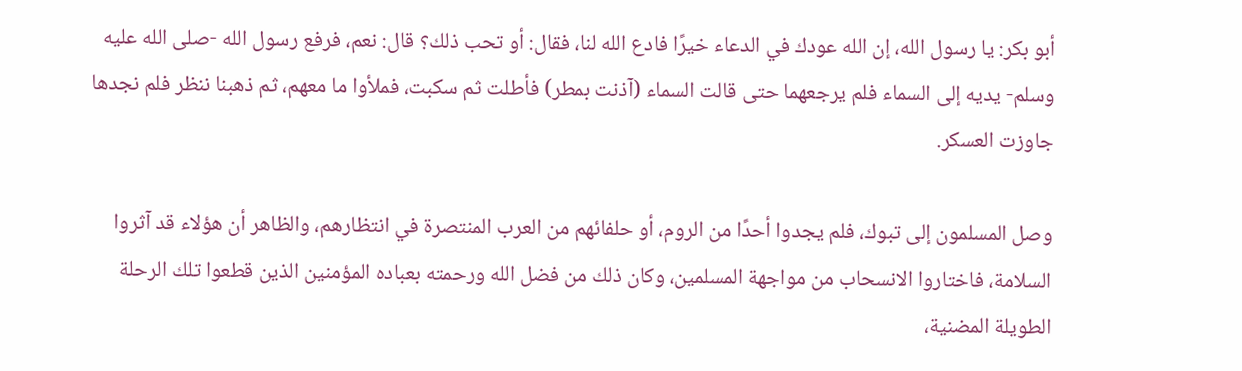أبو بكر: يا رسول الله، إن الله عودك في الدعاء خيرًا فادع الله لنا، فقال: أو تحب ذلك؟ قال: نعم، فرفع رسول الله -صلى الله عليه وسلم- يديه إلى السماء فلم يرجعهما حتى قالت السماء (آذنت بمطر) فأطلت ثم سكبت، فملأوا ما معهم، ثم ذهبنا ننظر فلم نجدها جاوزت العسكر.

وصل المسلمون إلى تبوك، فلم يجدوا أحدًا من الروم، أو حلفائهم من العرب المنتصرة في انتظارهم، والظاهر أن هؤلاء قد آثروا السلامة، فاختاروا الانسحاب من مواجهة المسلمين، وكان ذلك من فضل الله ورحمته بعباده المؤمنين الذين قطعوا تلك الرحلة الطويلة المضنية،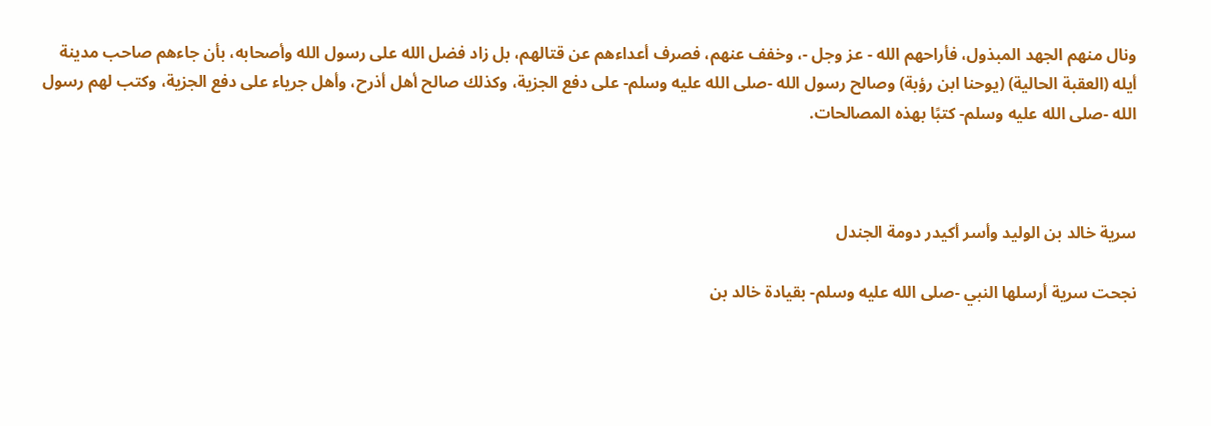ونال منهم الجهد المبذول، فأراحهم الله - عز وجل -، وخفف عنهم، فصرف أعداءهم عن قتالهم، بل زاد فضل الله على رسول الله وأصحابه، بأن جاءهم صاحب مدينة أيله (العقبة الحالية) (يوحنا ابن رؤبة) وصالح رسول الله -صلى الله عليه وسلم- على دفع الجزية، وكذلك صالح أهل أذرح، وأهل جرياء على دفع الجزية، وكتب لهم رسول الله -صلى الله عليه وسلم- كتبًا بهذه المصالحات.



سرية خالد بن الوليد وأسر أكيدر دومة الجندل

نجحت سرية أرسلها النبي -صلى الله عليه وسلم- بقيادة خالد بن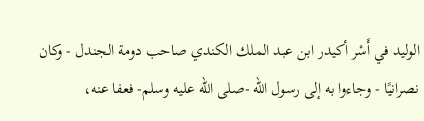الوليد في أَسْر أكيدر ابن عبد الملك الكندي صاحب دومة الجندل - وكان نصرانيًا - وجاءوا به إلى رسول الله -صلى الله عليه وسلم- فعفا عنه،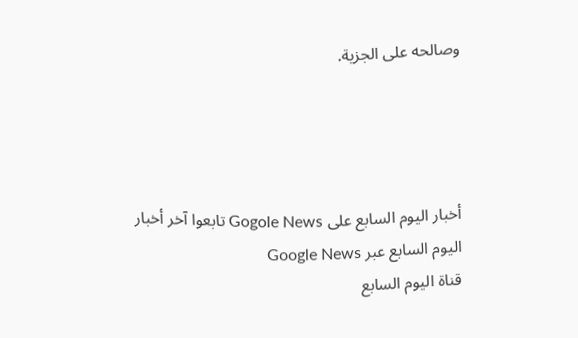وصالحه على الجزية.




أخبار اليوم السابع على Gogole News تابعوا آخر أخبار اليوم السابع عبر Google News
قناة اليوم السابع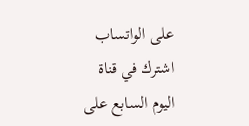على الواتساب اشترك في قناة اليوم السابع على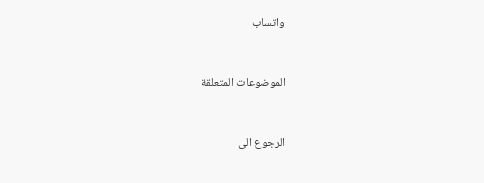واتساب


الموضوعات المتعلقة


الرجوع الى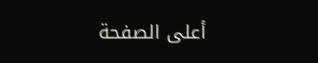أعلى الصفحة